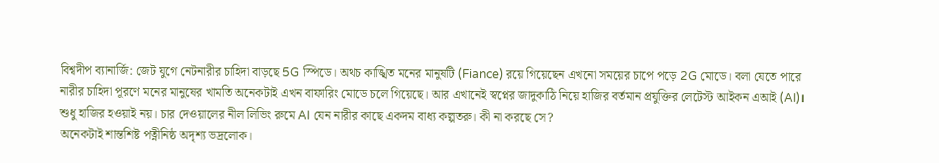বিশ্বদীপ ব্যানার্জি: জেট যুগে নেটনারীর চাহিদা বাড়ছে 5G স্পিডে। অথচ কাঙ্খিত মনের মানুষটি (Fiance) রয়ে গিয়েছেন এখনো সময়ের চাপে পড়ে 2G মোডে। বলা যেতে পারে নারীর চাহিদা পূরণে মনের মানুষের খামতি অনেকটাই এখন বাফারিং মোডে চলে গিয়েছে। আর এখানেই স্বপ্নের জাদুকাঠি নিয়ে হাজির বর্তমান প্রযুক্তির লেটেস্ট আইকন এআই (AI)।
শুধু হাজির হওয়াই নয়। চার দেওয়ালের নীল লিভিং রুমে AI যেন নারীর কাছে একদম বাধ্য কল্পতরু। কী না করছে সে?
অনেকটাই শান্তশিষ্ট পত্নীনিষ্ঠ অদৃশ্য ভদ্রলোক।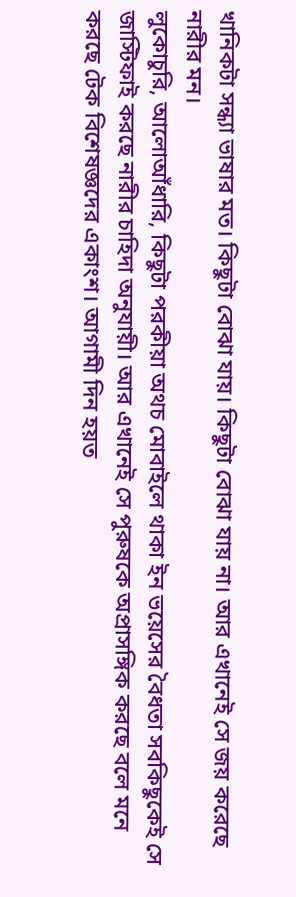খানিকটা সন্ধ্যা ভাষার মত। কিছুটা বোঝা যায়। কিছুটা বোঝা যায় না। আর এখানেই সে জয় করেছে নারীর মন।
লুকোচুরি, আলোআঁধারি, কিছুটা পরকীয়া অথচ মোবাইলে থাকা ইন ভয়েসের বৈধতা সবকিছুকেই সে জাস্টিফাই করছে নারীর চাহিদা অনুযায়ী। আর এখানেই সে পুরুষকে অপ্রাসঙ্গিক করছে বলে মনে করছে টেক বিশেষজ্ঞদের একাংশ। আগামী দিন হয়ত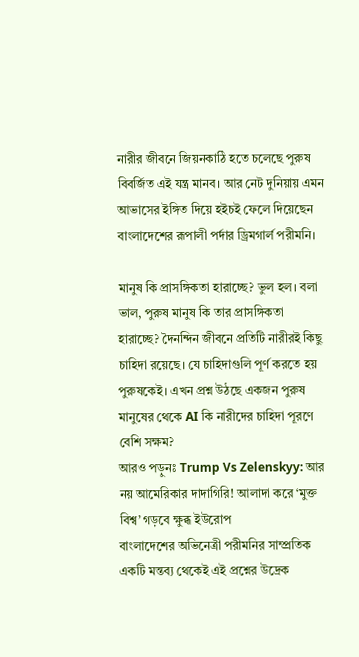নারীর জীবনে জিয়নকাঠি হতে চলেছে পুরুষ বিবর্জিত এই যন্ত্র মানব। আর নেট দুনিয়ায় এমন আভাসের ইঙ্গিত দিয়ে হইচই ফেলে দিয়েছেন বাংলাদেশের রূপালী পর্দার ড্রিমগার্ল পরীমনি।

মানুষ কি প্রাসঙ্গিকতা হারাচ্ছে? ভুল হল। বলা ভাল, পুরুষ মানুষ কি তার প্রাসঙ্গিকতা হারাচ্ছে? দৈনন্দিন জীবনে প্রতিটি নারীরই কিছু চাহিদা রয়েছে। যে চাহিদাগুলি পূর্ণ করতে হয় পুরুষকেই। এখন প্রশ্ন উঠছে একজন পুরুষ মানুষের থেকে AI কি নারীদের চাহিদা পূরণে বেশি সক্ষম?
আরও পড়ুনঃ Trump Vs Zelenskyy: আর নয় আমেরিকার দাদাগিরি! আলাদা করে ‘মুক্ত বিশ্ব’ গড়বে ক্ষুব্ধ ইউরোপ
বাংলাদেশের অভিনেত্রী পরীমনির সাম্প্রতিক একটি মন্তব্য থেকেই এই প্রশ্নের উদ্রেক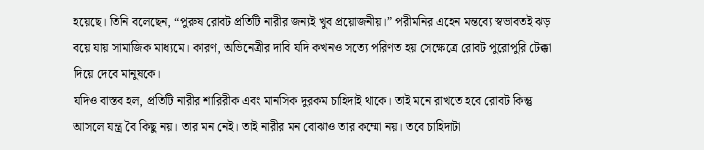হয়েছে। তিনি বলেছেন, “পুরুষ রোবট প্রতিটি নারীর জন্যই খুব প্রয়োজনীয়।” পরীমনির এহেন মন্তব্যে স্বভাবতই ঝড় বয়ে যায় সামাজিক মাধ্যমে। কারণ, অভিনেত্রীর দাবি যদি কখনও সত্যে পরিণত হয় সেক্ষেত্রে রোবট পুরোপুরি টেক্কা দিয়ে দেবে মানুষকে।
যদিও বাস্তব হল, প্রতিটি নারীর শারিরীক এবং মানসিক দুরকম চাহিদাই থাকে। তাই মনে রাখতে হবে রোবট কিন্তু আসলে যন্ত্র বৈ কিছু নয়। তার মন নেই। তাই নারীর মন বোঝাও তার কম্মো নয়। তবে চাহিদাটা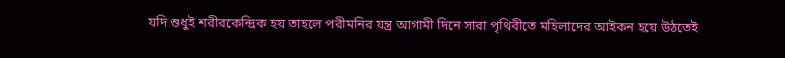যদি শুধুই শরীরকেন্দ্রিক হয় তাহলে পরীমনির যন্ত্র আগামী দিনে সারা পৃথিবীতে মহিলাদের আইকন হয়ে উঠতেই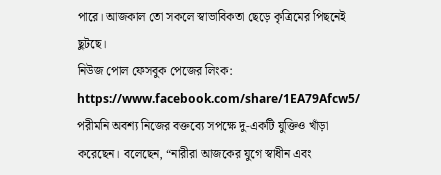পারে। আজকাল তো সকলে স্বাভাবিকতা ছেড়ে কৃত্রিমের পিছনেই ছুটছে।
নিউজ পোল ফেসবুক পেজের লিংক: https://www.facebook.com/share/1EA79Afcw5/
পরীমনি অবশ্য নিজের বক্তব্যে সপক্ষে দু-একটি যুক্তিও খাঁড়া করেছেন। বলেছেন, “নারীরা আজকের যুগে স্বাধীন এবং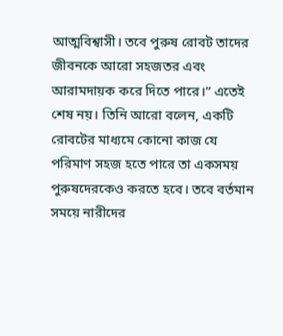আত্মবিশ্বাসী। তবে পুরুষ রোবট তাদের জীবনকে আরো সহজতর এবং আরামদায়ক করে দিতে পারে।” এতেই শেষ নয়। তিনি আরো বলেন, একটি রোবটের মাধ্যমে কোনো কাজ যে পরিমাণ সহজ হতে পারে তা একসময় পুরুষদেরকেও করতে হবে। তবে বর্তমান সময়ে নারীদের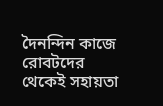দৈনন্দিন কাজে রোবটদের থেকেই সহায়তা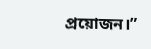প্রয়োজন।”